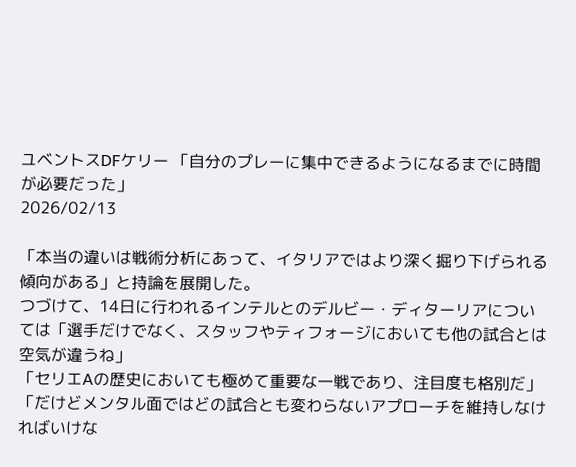ユベントスDFケリー 「自分のプレーに集中できるようになるまでに時間が必要だった」
2026/02/13

「本当の違いは戦術分析にあって、イタリアではより深く掘り下げられる傾向がある」と持論を展開した。
つづけて、14日に行われるインテルとのデルビー・ディターリアについては「選手だけでなく、スタッフやティフォージにおいても他の試合とは空気が違うね」
「セリエAの歴史においても極めて重要な一戦であり、注目度も格別だ」
「だけどメンタル面ではどの試合とも変わらないアプローチを維持しなければいけな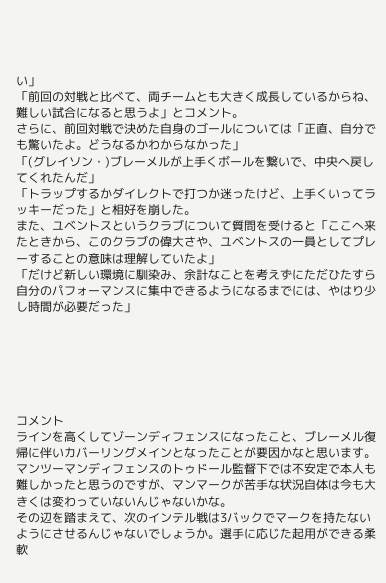い」
「前回の対戦と比べて、両チームとも大きく成長しているからね、難しい試合になると思うよ」とコメント。
さらに、前回対戦で決めた自身のゴールについては「正直、自分でも驚いたよ。どうなるかわからなかった」
「(グレイソン・)ブレーメルが上手くボールを繋いで、中央へ戻してくれたんだ」
「トラップするかダイレクトで打つか迷ったけど、上手くいってラッキーだった」と相好を崩した。
また、ユベントスというクラブについて質問を受けると「ここへ来たときから、このクラブの偉大さや、ユベントスの一員としてプレーすることの意味は理解していたよ」
「だけど新しい環境に馴染み、余計なことを考えずにただひたすら自分のパフォーマンスに集中できるようになるまでには、やはり少し時間が必要だった」






コメント
ラインを高くしてゾーンディフェンスになったこと、ブレーメル復帰に伴いカバーリングメインとなったことが要因かなと思います。
マンツーマンディフェンスのトゥドール監督下では不安定で本人も難しかったと思うのですが、マンマークが苦手な状況自体は今も大きくは変わっていないんじゃないかな。
その辺を踏まえて、次のインテル戦は3バックでマークを持たないようにさせるんじゃないでしょうか。選手に応じた起用ができる柔軟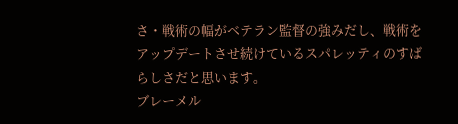さ・戦術の幅がベテラン監督の強みだし、戦術をアップデートさせ続けているスパレッティのすばらしさだと思います。
ブレーメル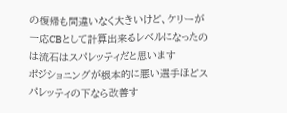の復帰も間違いなく大きいけど、ケリーが一応CBとして計算出来るレベルになったのは流石はスパレッティだと思います
ポジショニングが根本的に悪い選手ほどスパレッティの下なら改善す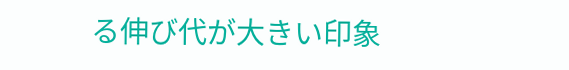る伸び代が大きい印象